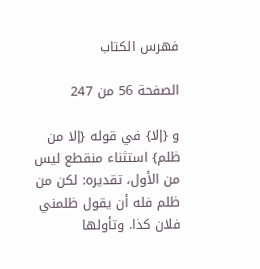فهرس الكتاب

الصفحة 56 من 247

و {إلا} في قوله {إلا من ظلم} استثناء منقطع ليس من الأول، تقديره: لكن من ظلم فله أن يقول ظلمني فلان كذا. وتأولها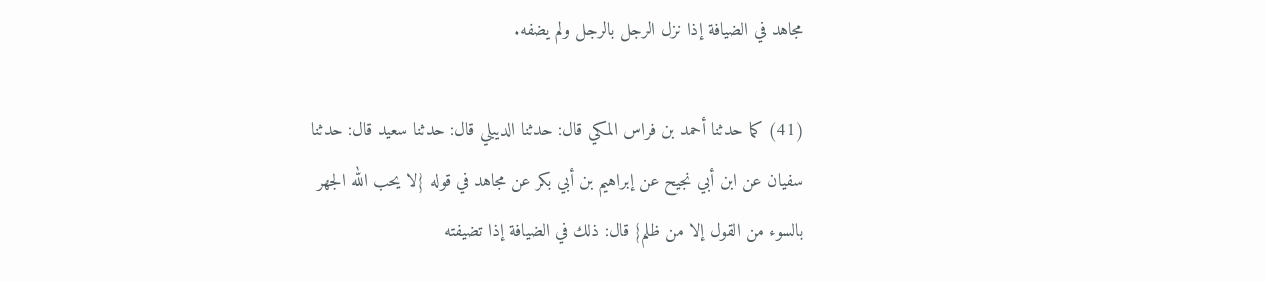مجاهد في الضيافة إذا نزل الرجل بالرجل ولم يضفه.

(41) كما حدثنا أحمد بن فراس المكي قال: حدثنا الديبلي قال: حدثنا سعيد قال: حدثنا سفيان عن ابن أبي نجيح عن إبراهيم بن أبي بكر عن مجاهد في قوله {لا يحب الله الجهر بالسوء من القول إلا من ظلم} قال: ذلك في الضيافة إذا تضيفته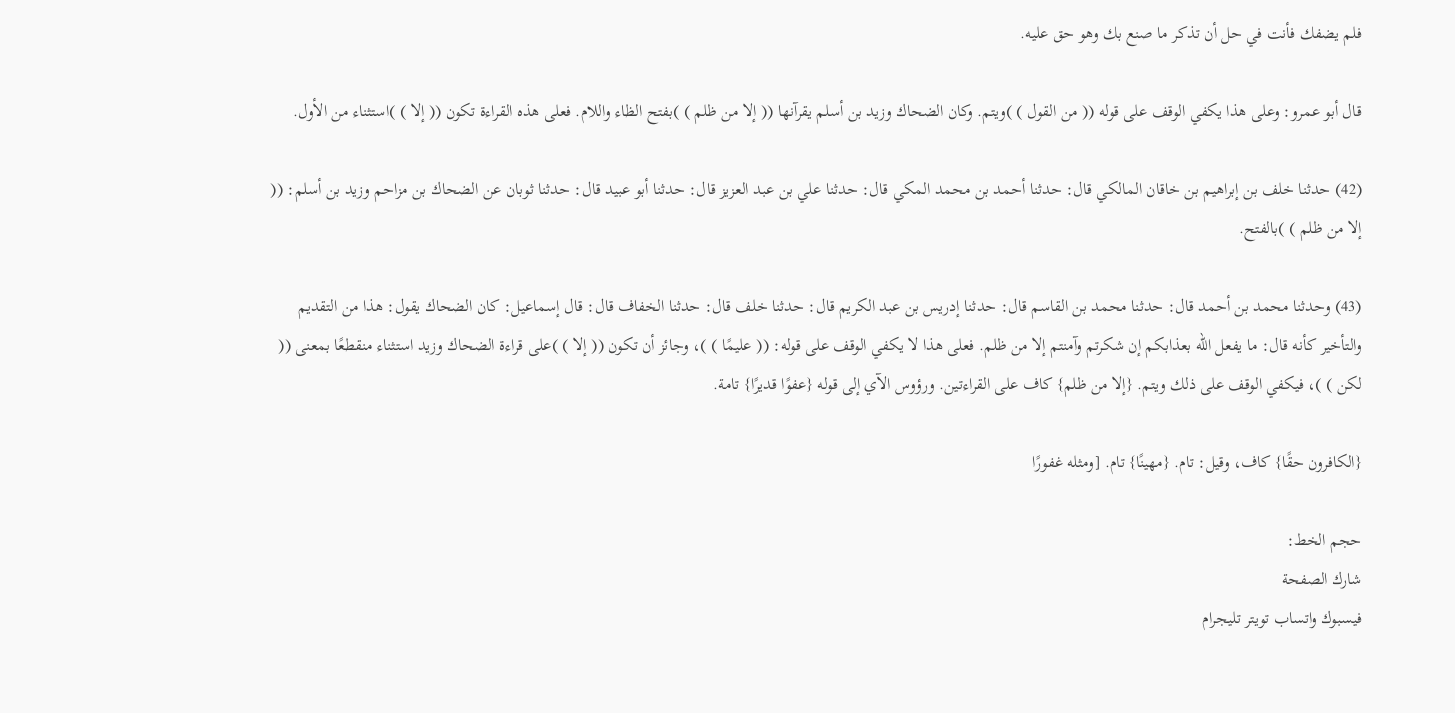فلم يضفك فأنت في حل أن تذكر ما صنع بك وهو حق عليه.

قال أبو عمرو: وعلى هذا يكفي الوقف على قوله (( من القول ) )ويتم. وكان الضحاك وزيد بن أسلم يقرآنها (( إلا من ظلم ) )بفتح الظاء واللام. فعلى هذه القراءة تكون (( إلا ) )استثناء من الأول.

(42) حدثنا خلف بن إبراهيم بن خاقان المالكي قال: حدثنا أحمد بن محمد المكي قال: حدثنا علي بن عبد العزيز قال: حدثنا أبو عبيد قال: حدثنا ثوبان عن الضحاك بن مزاحم وزيد بن أسلم: (( إلا من ظلم ) )بالفتح.

(43) وحدثنا محمد بن أحمد قال: حدثنا محمد بن القاسم قال: حدثنا إدريس بن عبد الكريم قال: حدثنا خلف قال: حدثنا الخفاف قال: قال إسماعيل: كان الضحاك يقول: هذا من التقديم والتأخير كأنه قال: ما يفعل الله بعذابكم إن شكرتم وآمنتم إلا من ظلم. فعلى هذا لا يكفي الوقف على قوله: (( عليمًا ) )، وجائز أن تكون (( إلا ) )على قراءة الضحاك وزيد استثناء منقطعًا بمعنى (( لكن ) )، فيكفي الوقف على ذلك ويتم. {إلا من ظلم} كاف على القراءتين. ورؤوس الآي إلى قوله {عفوًا قديرًا} تامة.

{الكافرون حقًا} كاف، وقيل: تام. {مهينًا} تام. [ومثله غفورًا

حجم الخط:
شارك الصفحة
فيسبوك واتساب تويتر تليجرام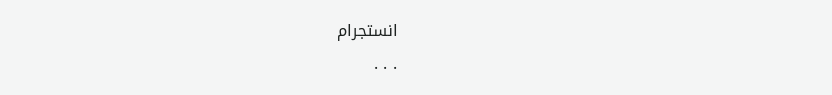انستجرام
. . .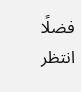فضلًا انتظر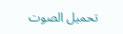تحميل الصوت